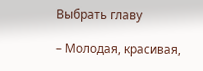Выбрать главу

– Молодая, красивая,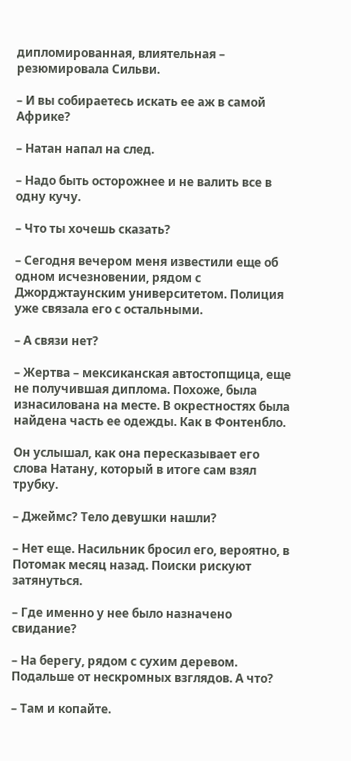дипломированная, влиятельная – резюмировала Сильви.

– И вы собираетесь искать ее аж в самой Африке?

– Натан напал на след.

– Надо быть осторожнее и не валить все в одну кучу.

– Что ты хочешь сказать?

– Сегодня вечером меня известили еще об одном исчезновении, рядом с Джорджтаунским университетом. Полиция уже связала его с остальными.

– А связи нет?

– Жертва – мексиканская автостопщица, еще не получившая диплома. Похоже, была изнасилована на месте. В окрестностях была найдена часть ее одежды. Как в Фонтенбло.

Он услышал, как она пересказывает его слова Натану, который в итоге сам взял трубку.

– Джеймс? Тело девушки нашли?

– Нет еще. Насильник бросил его, вероятно, в Потомак месяц назад. Поиски рискуют затянуться.

– Где именно у нее было назначено свидание?

– На берегу, рядом с сухим деревом. Подальше от нескромных взглядов. А что?

– Там и копайте.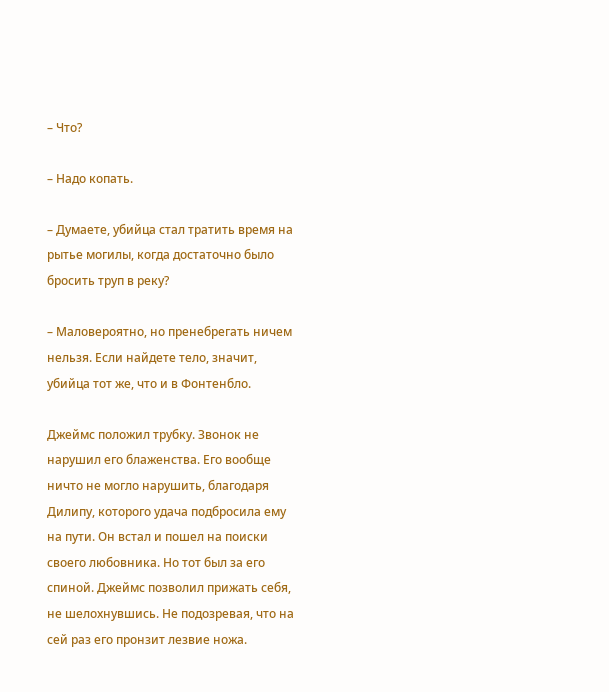– Что?

– Надо копать.

– Думаете, убийца стал тратить время на рытье могилы, когда достаточно было бросить труп в реку?

– Маловероятно, но пренебрегать ничем нельзя. Если найдете тело, значит, убийца тот же, что и в Фонтенбло.

Джеймс положил трубку. Звонок не нарушил его блаженства. Его вообще ничто не могло нарушить, благодаря Дилипу, которого удача подбросила ему на пути. Он встал и пошел на поиски своего любовника. Но тот был за его спиной. Джеймс позволил прижать себя, не шелохнувшись. Не подозревая, что на сей раз его пронзит лезвие ножа.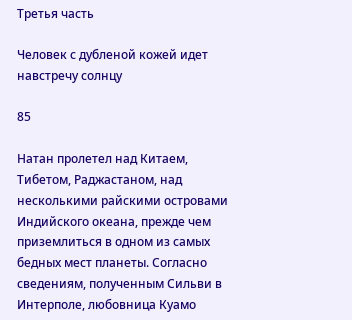Третья часть

Человек с дубленой кожей идет навстречу солнцу

85

Натан пролетел над Китаем, Тибетом, Раджастаном, над несколькими райскими островами Индийского океана, прежде чем приземлиться в одном из самых бедных мест планеты. Согласно сведениям, полученным Сильви в Интерполе, любовница Куамо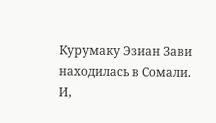Курумаку Эзиан Зави находилась в Сомали. И,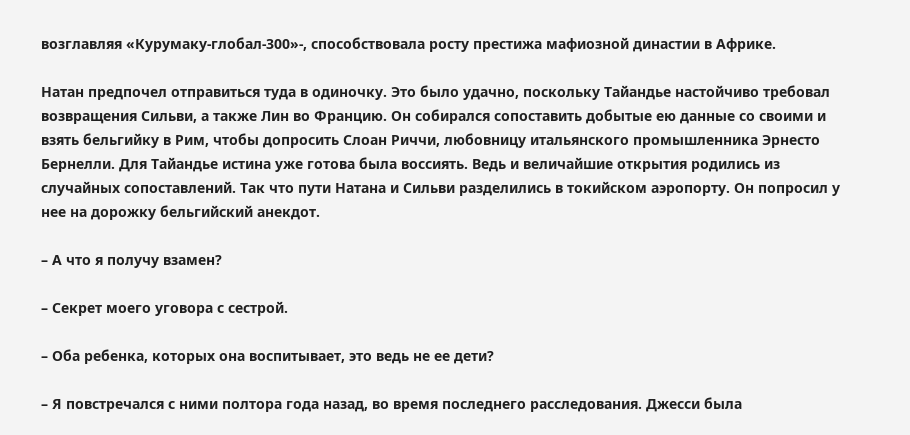возглавляя «Курумаку-глобал-300»-, способствовала росту престижа мафиозной династии в Африке.

Натан предпочел отправиться туда в одиночку. Это было удачно, поскольку Тайандье настойчиво требовал возвращения Сильви, а также Лин во Францию. Он собирался сопоставить добытые ею данные со своими и взять бельгийку в Рим, чтобы допросить Слоан Риччи, любовницу итальянского промышленника Эрнесто Бернелли. Для Тайандье истина уже готова была воссиять. Ведь и величайшие открытия родились из случайных сопоставлений. Так что пути Натана и Сильви разделились в токийском аэропорту. Он попросил у нее на дорожку бельгийский анекдот.

– А что я получу взамен?

– Секрет моего уговора с сестрой.

– Оба ребенка, которых она воспитывает, это ведь не ее дети?

– Я повстречался с ними полтора года назад, во время последнего расследования. Джесси была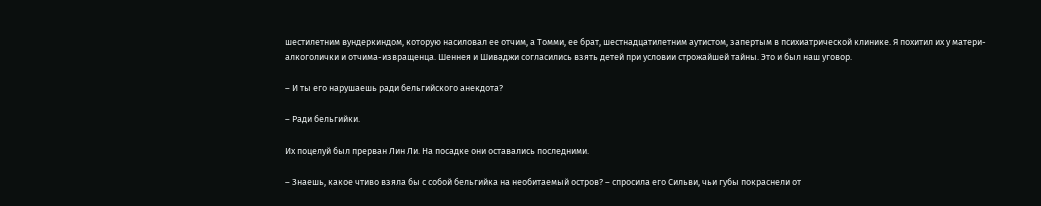шестилетним вундеркиндом, которую насиловал ее отчим, а Томми, ее брат, шестнадцатилетним аутистом, запертым в психиатрической клинике. Я похитил их у матери-алкоголички и отчима-извращенца. Шеннея и Шиваджи согласились взять детей при условии строжайшей тайны. Это и был наш уговор.

– И ты его нарушаешь ради бельгийского анекдота?

– Ради бельгийки.

Их поцелуй был прерван Лин Ли. На посадке они оставались последними.

– Знаешь, какое чтиво взяла бы с собой бельгийка на необитаемый остров? – спросила его Сильви, чьи губы покраснели от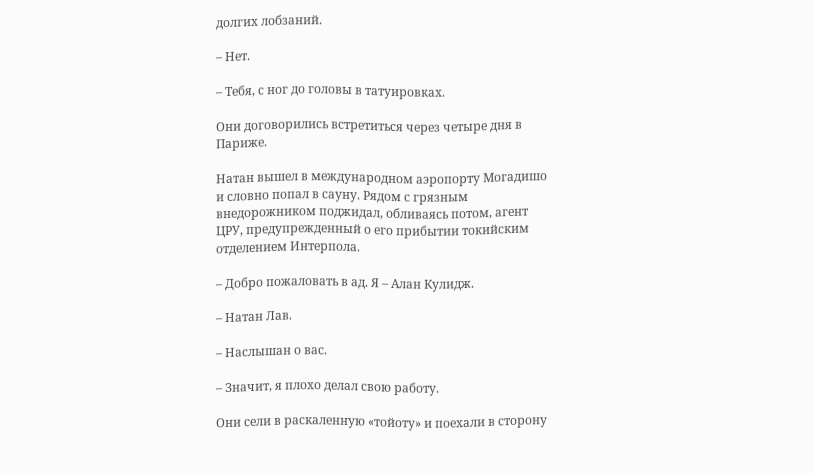долгих лобзаний.

– Нет.

– Тебя, с ног до головы в татуировках.

Они договорились встретиться через четыре дня в Париже.

Натан вышел в международном аэропорту Могадишо и словно попал в сауну. Рядом с грязным внедорожником поджидал, обливаясь потом, агент ЦРУ, предупрежденный о его прибытии токийским отделением Интерпола.

– Добро пожаловать в ад. Я – Алан Кулидж.

– Натан Лав.

– Наслышан о вас.

– Значит, я плохо делал свою работу.

Они сели в раскаленную «тойоту» и поехали в сторону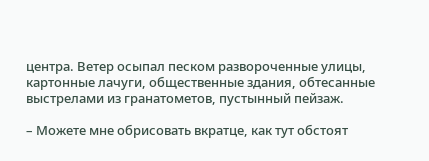центра. Ветер осыпал песком развороченные улицы, картонные лачуги, общественные здания, обтесанные выстрелами из гранатометов, пустынный пейзаж.

– Можете мне обрисовать вкратце, как тут обстоят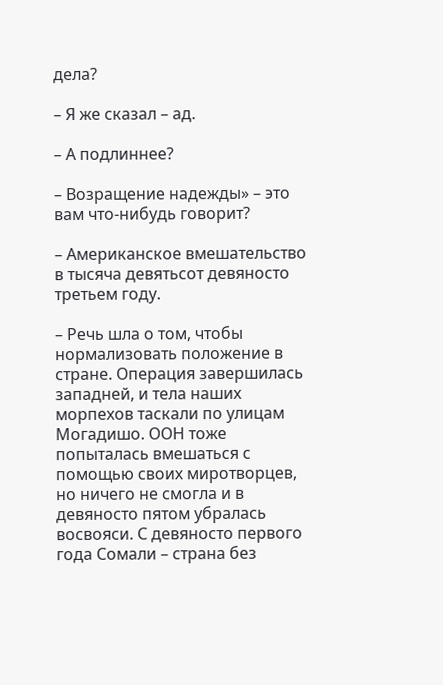дела?

– Я же сказал – ад.

– А подлиннее?

– Возращение надежды» – это вам что-нибудь говорит?

– Американское вмешательство в тысяча девятьсот девяносто третьем году.

– Речь шла о том, чтобы нормализовать положение в стране. Операция завершилась западней, и тела наших морпехов таскали по улицам Могадишо. ООН тоже попыталась вмешаться с помощью своих миротворцев, но ничего не смогла и в девяносто пятом убралась восвояси. С девяносто первого года Сомали – страна без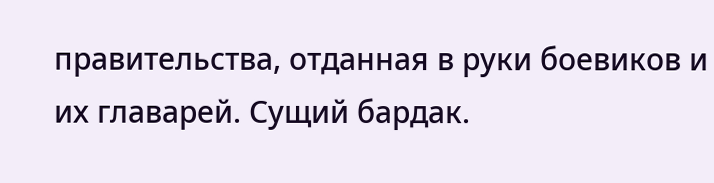правительства, отданная в руки боевиков и их главарей. Сущий бардак.